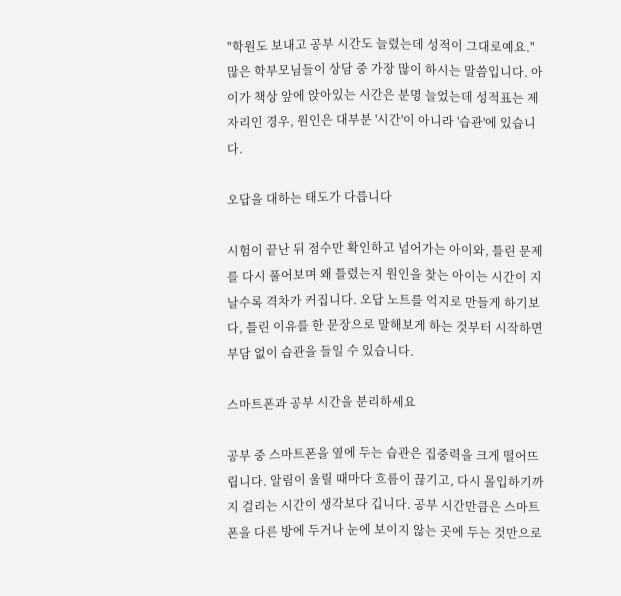"학원도 보내고 공부 시간도 늘렸는데 성적이 그대로예요." 많은 학부모님들이 상담 중 가장 많이 하시는 말씀입니다. 아이가 책상 앞에 앉아있는 시간은 분명 늘었는데 성적표는 제자리인 경우, 원인은 대부분 '시간'이 아니라 '습관'에 있습니다.

오답을 대하는 태도가 다릅니다

시험이 끝난 뒤 점수만 확인하고 넘어가는 아이와, 틀린 문제를 다시 풀어보며 왜 틀렸는지 원인을 찾는 아이는 시간이 지날수록 격차가 커집니다. 오답 노트를 억지로 만들게 하기보다, 틀린 이유를 한 문장으로 말해보게 하는 것부터 시작하면 부담 없이 습관을 들일 수 있습니다.

스마트폰과 공부 시간을 분리하세요

공부 중 스마트폰을 옆에 두는 습관은 집중력을 크게 떨어뜨립니다. 알림이 울릴 때마다 흐름이 끊기고, 다시 몰입하기까지 걸리는 시간이 생각보다 깁니다. 공부 시간만큼은 스마트폰을 다른 방에 두거나 눈에 보이지 않는 곳에 두는 것만으로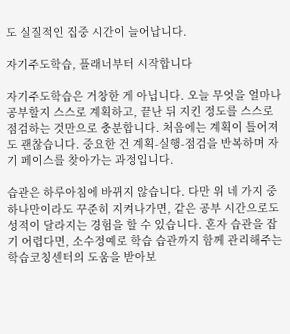도 실질적인 집중 시간이 늘어납니다.

자기주도학습, 플래너부터 시작합니다

자기주도학습은 거창한 게 아닙니다. 오늘 무엇을 얼마나 공부할지 스스로 계획하고, 끝난 뒤 지킨 정도를 스스로 점검하는 것만으로 충분합니다. 처음에는 계획이 틀어져도 괜찮습니다. 중요한 건 계획-실행-점검을 반복하며 자기 페이스를 찾아가는 과정입니다.

습관은 하루아침에 바뀌지 않습니다. 다만 위 네 가지 중 하나만이라도 꾸준히 지켜나가면, 같은 공부 시간으로도 성적이 달라지는 경험을 할 수 있습니다. 혼자 습관을 잡기 어렵다면, 소수정예로 학습 습관까지 함께 관리해주는 학습코칭센터의 도움을 받아보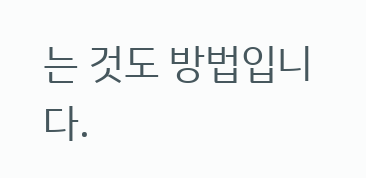는 것도 방법입니다.